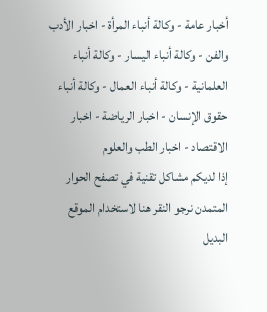أخبار عامة - وكالة أنباء المرأة - اخبار الأدب والفن - وكالة أنباء اليسار - وكالة أنباء العلمانية - وكالة أنباء العمال - وكالة أنباء حقوق الإنسان - اخبار الرياضة - اخبار الاقتصاد - اخبار الطب والعلوم
إذا لديكم مشاكل تقنية في تصفح الحوار المتمدن نرجو النقر هنا لاستخدام الموقع البديل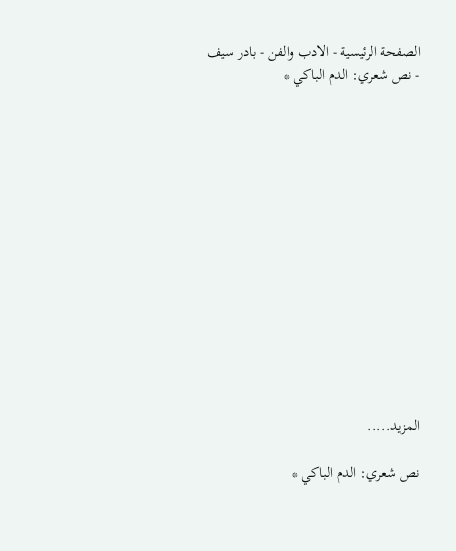الصفحة الرئيسية - الادب والفن - بادر سيف - نص شعري: الدم الباكي *














المزيد.....

نص شعري: الدم الباكي *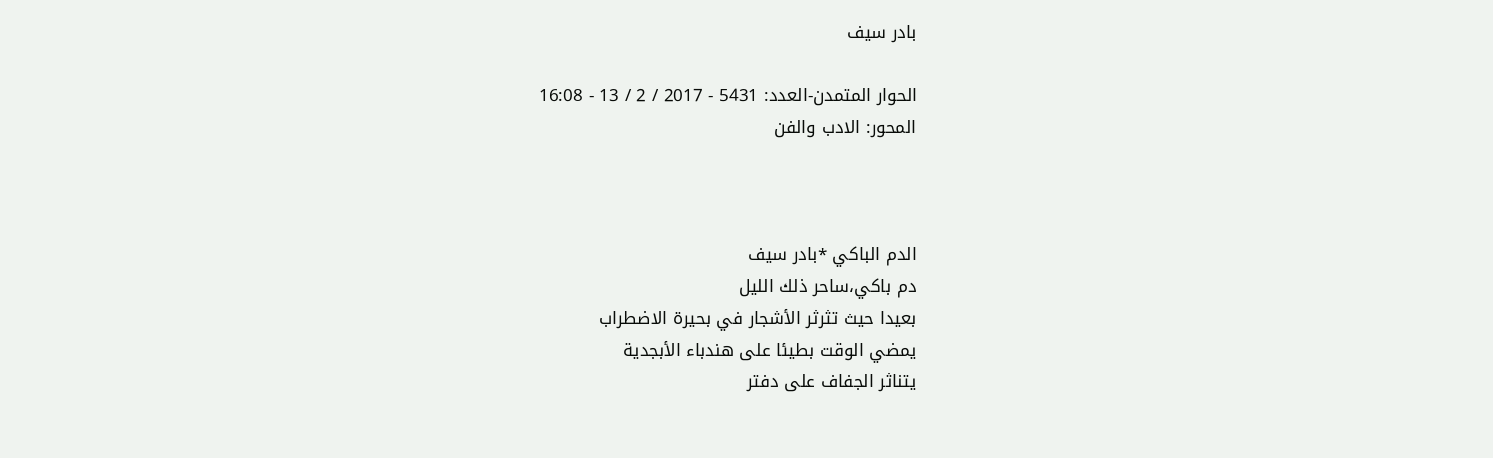بادر سيف

الحوار المتمدن-العدد: 5431 - 2017 / 2 / 13 - 16:08
المحور: الادب والفن



الدم الباكي *بادر سيف
دم باكي،ساحر ذلك الليل
بعيدا حيث تثرثر الأشجار في بحيرة الاضطراب
يمضي الوقت بطيئا على هندباء الأبجدية
يتناثر الجفاف على دفتر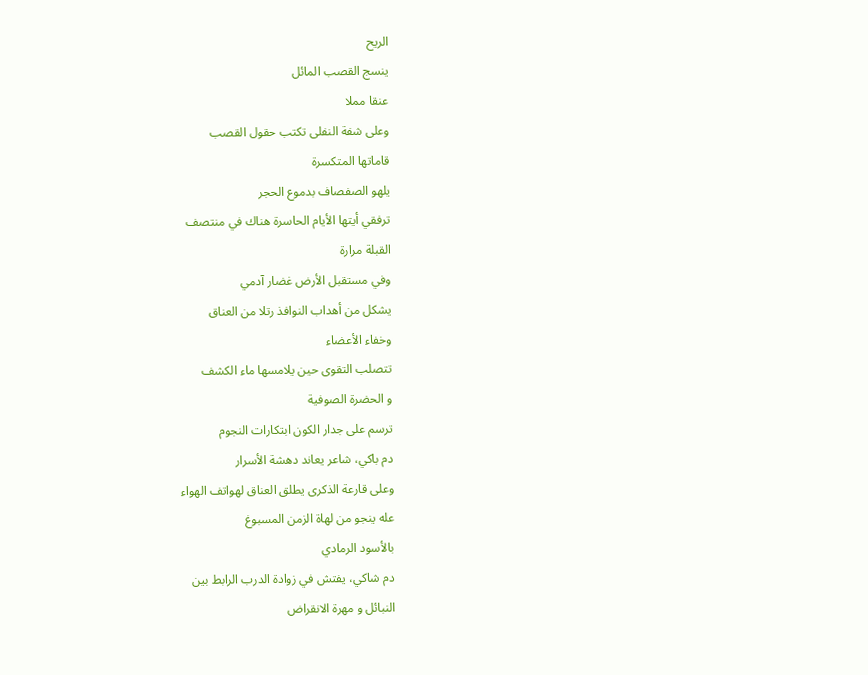الريح
ينسج القصب المائل
عنقا مملا
وعلى شفة النفلى تكتب حقول القصب
قاماتها المتكسرة
يلهو الصفصاف بدموع الحجر
ترفقي أيتها الأيام الحاسرة هناك في منتصف
القبلة مرارة
وفي مستقبل الأرض غضار آدمي
يشكل من أهداب النوافذ رتلا من العناق
وخفاء الأعضاء
تتصلب التقوى حين يلامسها ماء الكشف
و الحضرة الصوفية
ترسم على جدار الكون ابتكارات النجوم
دم باكي، شاعر يعاند دهشة الأسرار
وعلى قارعة الذكرى يطلق العناق لهواتف الهواء
عله ينجو من لهاة الزمن المسبوغ
بالأسود الرمادي
دم شاكي، يفتش في زوادة الدرب الرابط بين
النبائل و مهرة الانقراض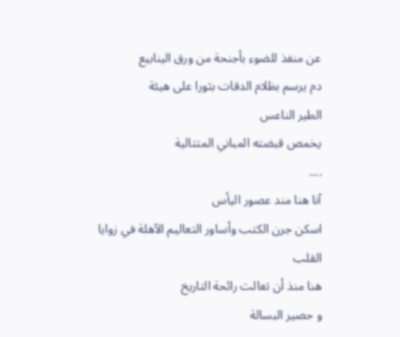عن منفذ للضوء بأجنحة من ورق الينابيع
دم يرسم بظلام الدقات بثورا على هيئة
الطير الناعس
يخمص قبضته المباني المتتالية
....
آنا هنا مند عصور اليأس
اسكن جرن الكتب وأساور التعاليم الآهلة في زوايا
القلب
هنا منذ أن تعالت رائحة التاريخ
و حصير البسالة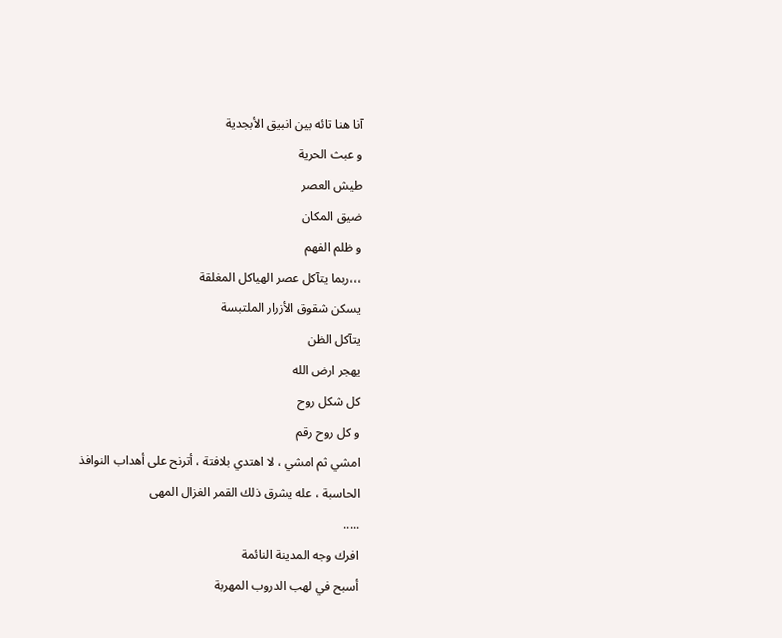آنا هنا تائه بين انبيق الأبجدية
و عبث الحرية
طيش العصر
ضيق المكان
و ظلم الفهم
،،،ربما يتآكل عصر الهياكل المغلقة
يسكن شقوق الأزرار الملتبسة
يتآكل الظن
يهجر ارض الله
كل شكل روح
و كل روح رقم
امشي ثم امشي ، لا اهتدي بلافتة ، أترنح على أهداب النوافذ
الحاسبة ، عله يشرق ذلك القمر الغزال المهى
.....
افرك وجه المدينة النائمة
أسبح في لهب الدروب المهربة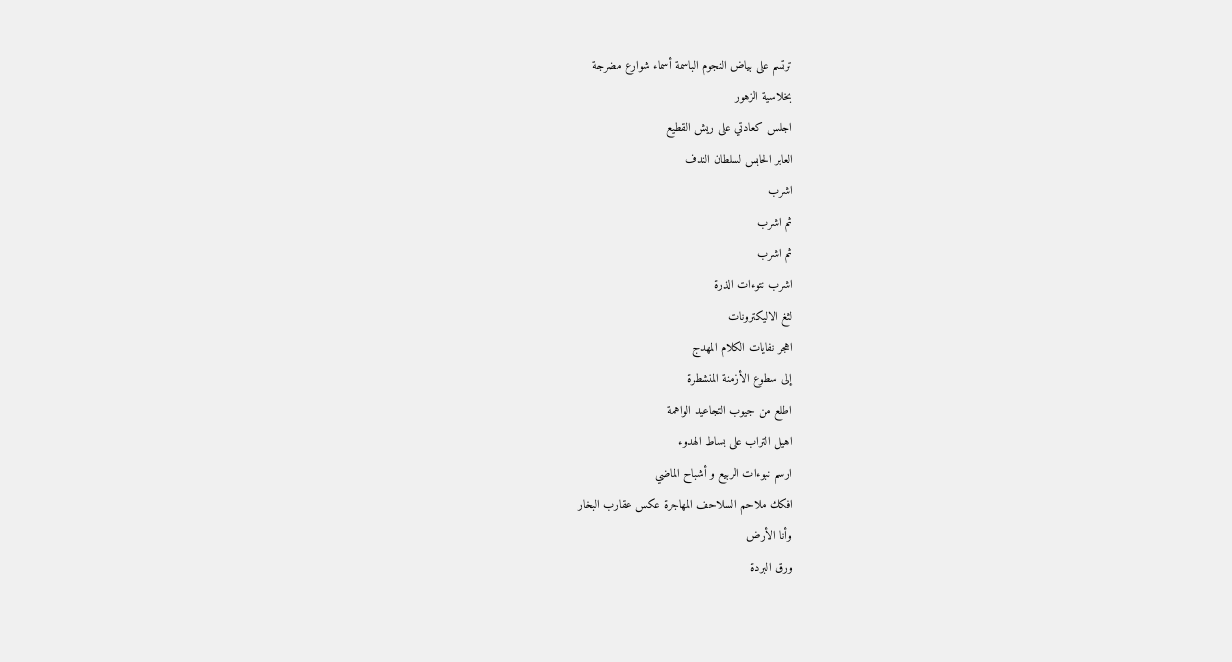ترتسم على بياض النجوم الباسمة أسماء شوارع مضرجة
بخلاسية الزهور
اجلس كعادتي على ريش القطيع
العابر الحابس لسلطان الندف
اشرب
ثم اشرب
ثم اشرب
اشرب نتوءات الذرة
لثغ الاليكترونات
اهجر نفايات الكلام المهدج
إلى سطوع الأزمنة المنشطرة
اطلع من جيوب التجاعيد الواهمة
اهيل التراب على بساط الهدوء
ارسم نبوءات الربيع و أشباح الماضي
افكك ملاحم السلاحف المهاجرة عكس عقارب البخار
وأنا الأرض
ورق البردة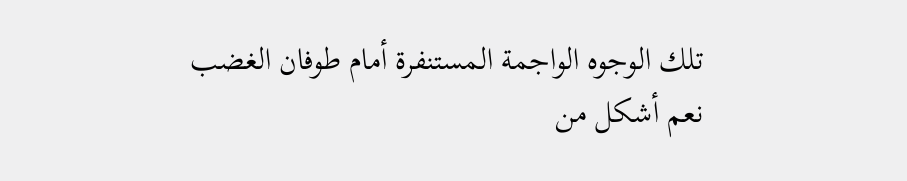تلك الوجوه الواجمة المستنفرة أمام طوفان الغضب
نعم أشكل من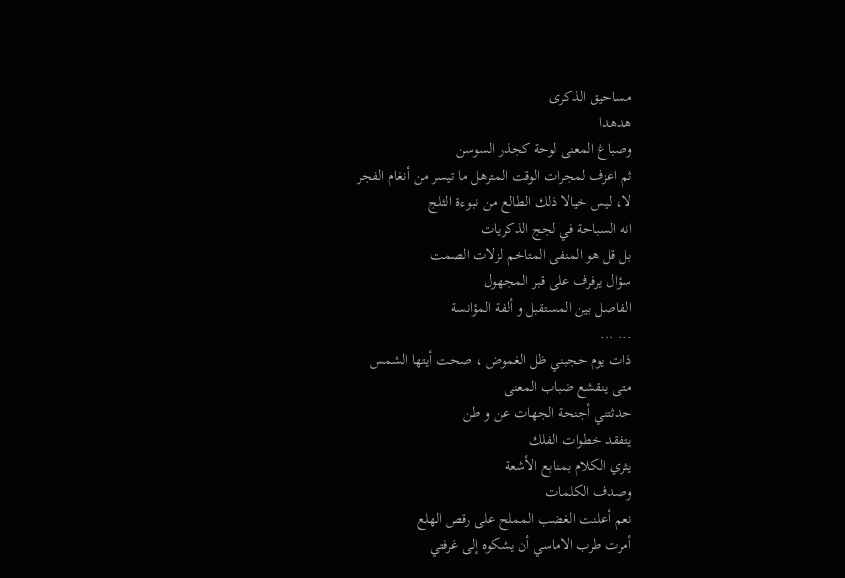مساحيق الذكرى
هدهدا
وصباغ المعنى لوحة كجذر السوسن
ثم اعزف لمجرات الوقت المترهل ما تيسر من أنغام الفجر
لا، ليس خيالا ذلك الطالع من نبوءة الثلج
انه السباحة في لجج الذكريات
بل قل هو المنفى المتاخم لزلات الصمت
سؤال يرفرف على قبر المجهول
الفاصل بين المستقبل و ألفة المؤانسة
... ...
ذات يوم حجبني ظل الغموض ، صحت أيتها الشمس
متى ينقشع ضباب المعنى
حدثتني أجنحة الجهات عن و طن
يتفقد خطوات الفلك
يثري الكلام بمنابع الأشعة
وصدف الكلمات
نعم أعلنت الغضب المملح على رقص الهلع
أمرت طرب الاماسي أن يشكوه إلى غرفتي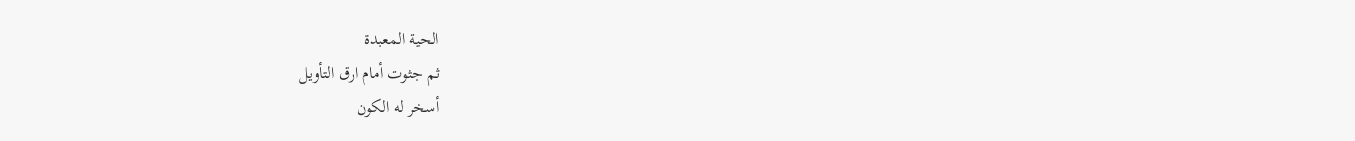الحية المعبدة
ثم جثوت أمام ارق التأويل
أسخر له الكون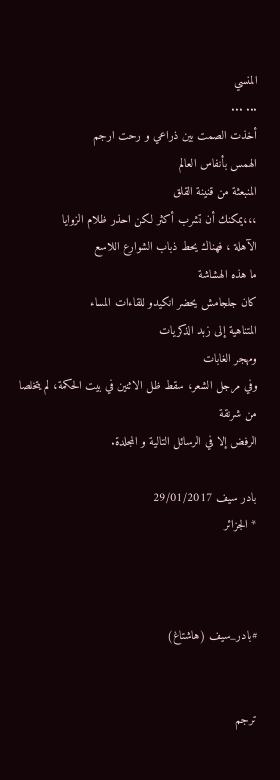المنسي
... ...
أخذت الصمت بين ذراعي و رحت ارجم
الهمس بأنفاس العالم
المنبعثة من قنينة القلق
،،،يمكنك أن تشرب أكثر لكن احذر ظلام الزوايا
الآهلة ، فهناك يحط ذباب الشوارع اللاسع
ما هذه الهشاشة
كان جلجامش يحضر انكيدو للقاءات المساء
المتناهية إلى زبد الذكريات
ومهجر الغابات
وفي مرجل الشعر، سقط ظل الاثنين في بيت الحكمة، لم يتخلصا من شرنقة
الرفض إلا في الرسائل التالية و المجلدة.

بادر سيف 29/01/2017
* الجزائر



#بادر_سيف (هاشتاغ)


ترجم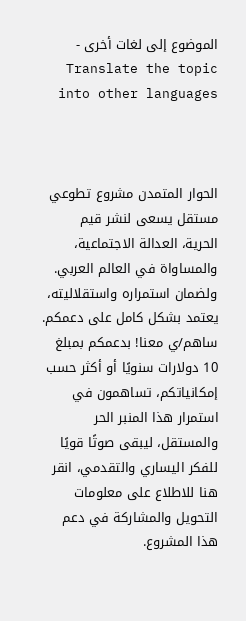الموضوع إلى لغات أخرى - Translate the topic into other languages



الحوار المتمدن مشروع تطوعي مستقل يسعى لنشر قيم الحرية، العدالة الاجتماعية، والمساواة في العالم العربي. ولضمان استمراره واستقلاليته، يعتمد بشكل كامل على دعمكم. ساهم/ي معنا! بدعمكم بمبلغ 10 دولارات سنويًا أو أكثر حسب إمكانياتكم، تساهمون في استمرار هذا المنبر الحر والمستقل، ليبقى صوتًا قويًا للفكر اليساري والتقدمي، انقر هنا للاطلاع على معلومات التحويل والمشاركة في دعم هذا المشروع.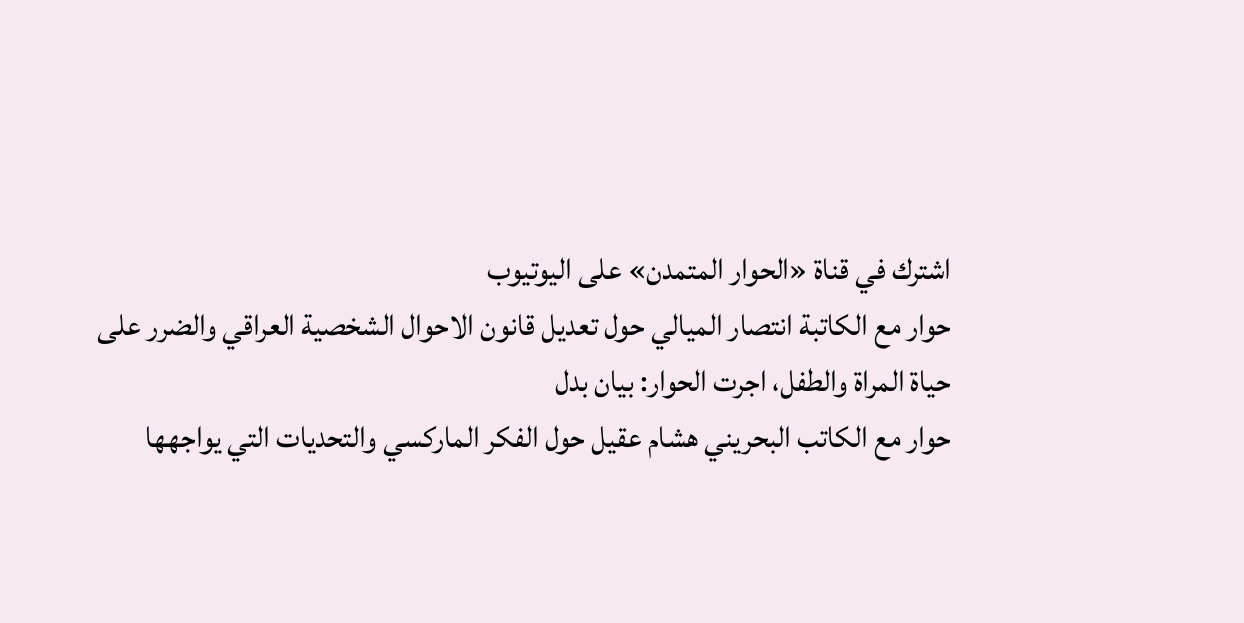اشترك في قناة «الحوار المتمدن» على اليوتيوب
حوار مع الكاتبة انتصار الميالي حول تعديل قانون الاحوال الشخصية العراقي والضرر على حياة المراة والطفل، اجرت الحوار: بيان بدل
حوار مع الكاتب البحريني هشام عقيل حول الفكر الماركسي والتحديات التي يواجهها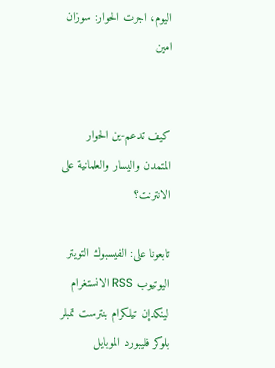اليوم، اجرت الحوار: سوزان امين


كيف تدعم-ين الحوار المتمدن واليسار والعلمانية على الانترنت؟

تابعونا على: الفيسبوك التويتر اليوتيوب RSS الانستغرام لينكدإن تيلكرام بنترست تمبلر بلوكر فليبورد الموبايل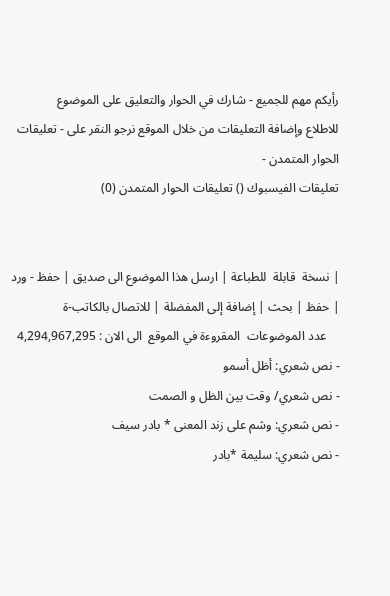رأيكم مهم للجميع - شارك في الحوار والتعليق على الموضوع
للاطلاع وإضافة التعليقات من خلال الموقع نرجو النقر على - تعليقات الحوار المتمدن -
تعليقات الفيسبوك () تعليقات الحوار المتمدن (0)


| نسخة  قابلة  للطباعة | ارسل هذا الموضوع الى صديق | حفظ - ورد
| حفظ | بحث | إضافة إلى المفضلة | للاتصال بالكاتب-ة
    عدد الموضوعات  المقروءة في الموقع  الى الان : 4,294,967,295
- نص شعري: أظل أسمو
- نص شعري/ وقت بين الظل و الصمت
- نص شعري: وشم على زند المعنى * بادر سيف
- نص شعري: سليمة *بادر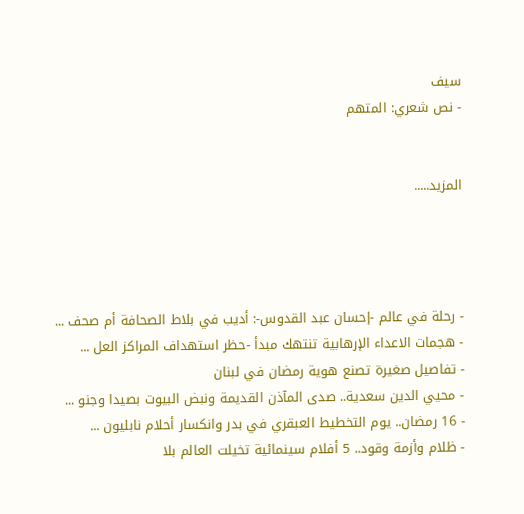سيف
- نص شعري: المتهم


المزيد.....




- رحلة في عالم -إحسان عبد القدوس-: أديب في بلاط الصحافة أم صحف ...
- هجمات الاعداء الإرهابية تنتهك مبدأ -حظر استهداف المراكز العل ...
- تفاصيل صغيرة تصنع هوية رمضان في لبنان
- محيي الدين سعدية.. صدى المآذن القديمة ونبض البيوت بصيدا وجنو ...
- 16 رمضان.. يوم التخطيط العبقري في بدر وانكسار أحلام نابليون ...
- ظلام وأزمة وقود.. 5 أفلام سينمائية تخيلت العالم بلا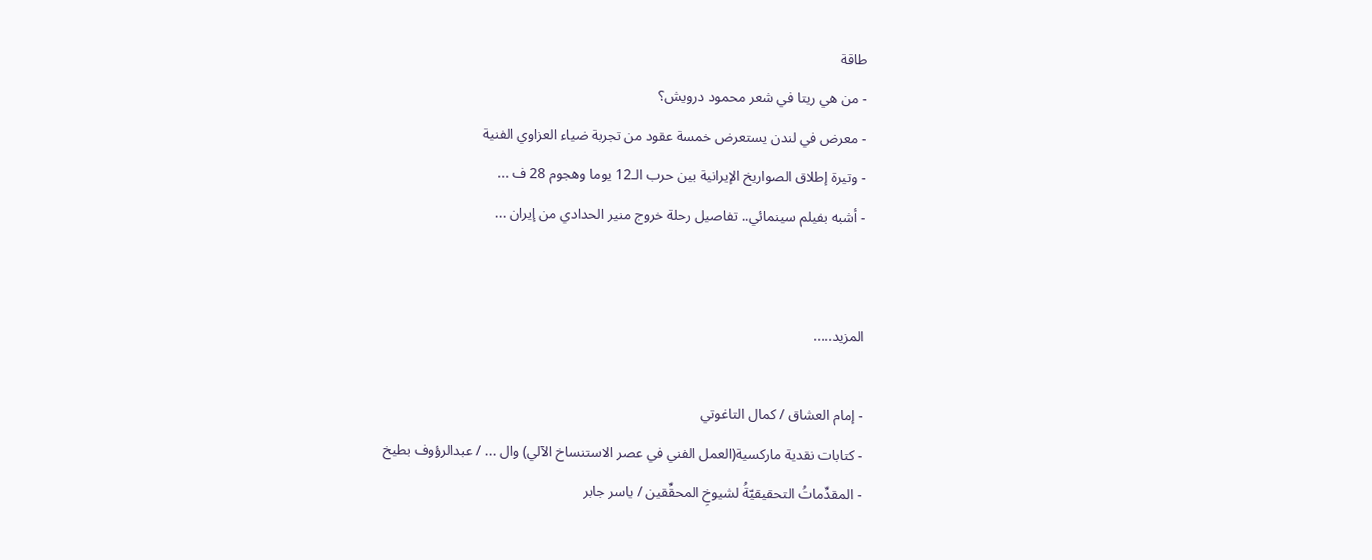طاقة
- من هي ريتا في شعر محمود درويش؟
- معرض في لندن يستعرض خمسة عقود من تجربة ضياء العزاوي الفنية
- وتيرة إطلاق الصواريخ الإيرانية بين حرب الـ12 يوما وهجوم 28 ف ...
- أشبه بفيلم سينمائي.. تفاصيل رحلة خروج منير الحدادي من إيران ...


المزيد.....

- إمام العشاق / كمال التاغوتي
- كتابات نقدية ماركسية(العمل الفني في عصر الاستنساخ الآلي) وال ... / عبدالرؤوف بطيخ
- المقدِّماتُ التحقيقيّةُ لشيوخِ المحقِّقين / ياسر جابر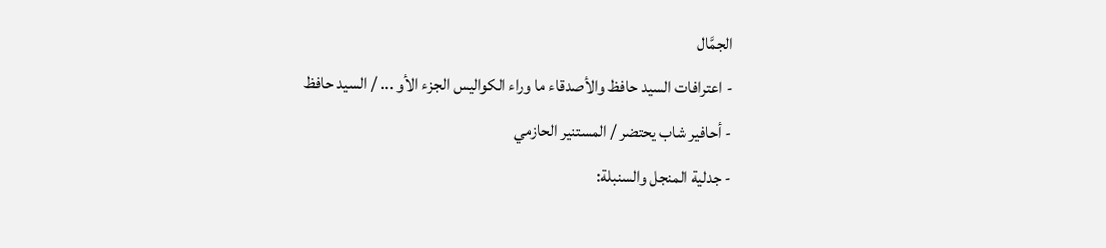الجمَّال
- اعترافات السيد حافظ والأصدقاء ما وراء الكواليس الجزء الأو ... / السيد حافظ
- أحافير شاب يحتضر / المستنير الحازمي
- جدلية المنجل والسنبلة: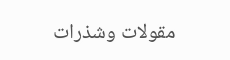مقولات وشذرات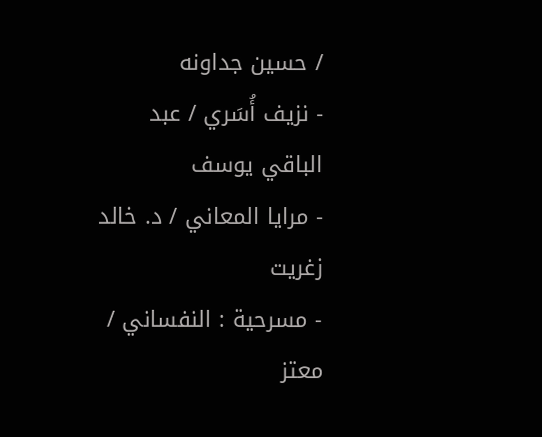/ حسين جداونه
- نزيف أُسَري / عبد الباقي يوسف
- مرايا المعاني / د. خالد زغريت
- مسرحية : النفساني / معتز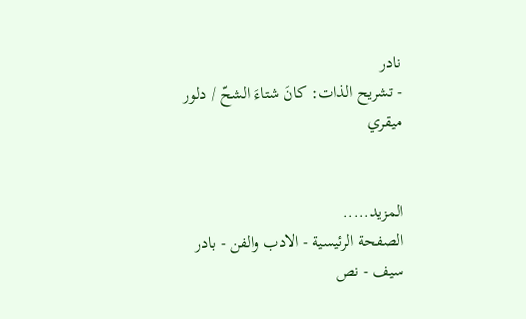نادر
- تشريح الذات: كانَ شتاءَ الشحّ / دلور ميقري


المزيد.....
الصفحة الرئيسية - الادب والفن - بادر سيف - نص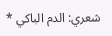شعري: الدم الباكي *